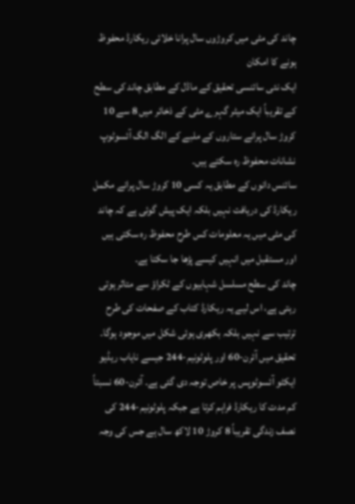چاند کی مٹی میں کروڑوں سال پرانا خلائی ریکارڈ محفوظ ہونے کا امکان
ایک نئی سائنسی تحقیق کے ماڈل کے مطابق چاند کی سطح کے تقریباً ایک میٹر گہرے مٹی کے ذخائر میں 8 سے 10 کروڑ سال پرانے ستاروں کے ملبے کے الگ الگ آئسوٹوپ نشانات محفوظ رہ سکتے ہیں۔
سائنس دانوں کے مطابق یہ کسی 10 کروڑ سال پرانے مکمل ریکارڈ کی دریافت نہیں بلکہ ایک پیش گوئی ہے کہ چاند کی مٹی میں یہ معلومات کس طرح محفوظ رہ سکتی ہیں اور مستقبل میں انہیں کیسے پڑھا جا سکتا ہے۔
چاند کی سطح مسلسل شہابیوں کے ٹکراؤ سے متاثر ہوتی رہتی ہے، اس لیے یہ ریکارڈ کتاب کے صفحات کی طرح ترتیب سے نہیں بلکہ بکھری ہوئی شکل میں موجود ہوگا۔
تحقیق میں آئرن-60 اور پلوٹونیم-244 جیسے نایاب ریڈیو ایکٹو آئسوٹوپس پر خاص توجہ دی گئی ہے۔ آئرن-60 نسبتاً کم مدت کا ریکارڈ فراہم کرتا ہے جبکہ پلوٹونیم-244 کی نصف زندگی تقریباً 8 کروڑ 10 لاکھ سال ہے جس کی وجہ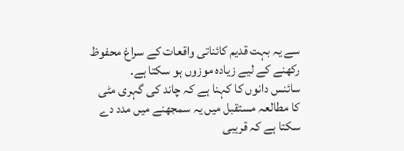سے یہ بہت قدیم کائناتی واقعات کے سراغ محفوظ رکھنے کے لیے زیادہ موزوں ہو سکتا ہے۔
سائنس دانوں کا کہنا ہے کہ چاند کی گہری مٹی کا مطالعہ مستقبل میں یہ سمجھنے میں مدد دے سکتا ہے کہ قریبی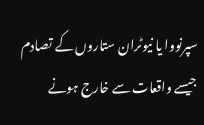سپرنووا یا نیوٹران ستاروں کے تصادم جیسے واقعات سے خارج ہونے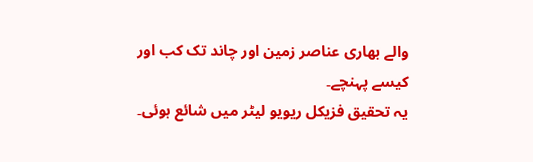والے بھاری عناصر زمین اور چاند تک کب اور کیسے پہنچے۔
یہ تحقیق فزیکل ریویو لیٹر میں شائع ہوئی۔